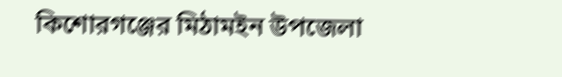কিশোরগঞ্জের মিঠামইন উপজেলা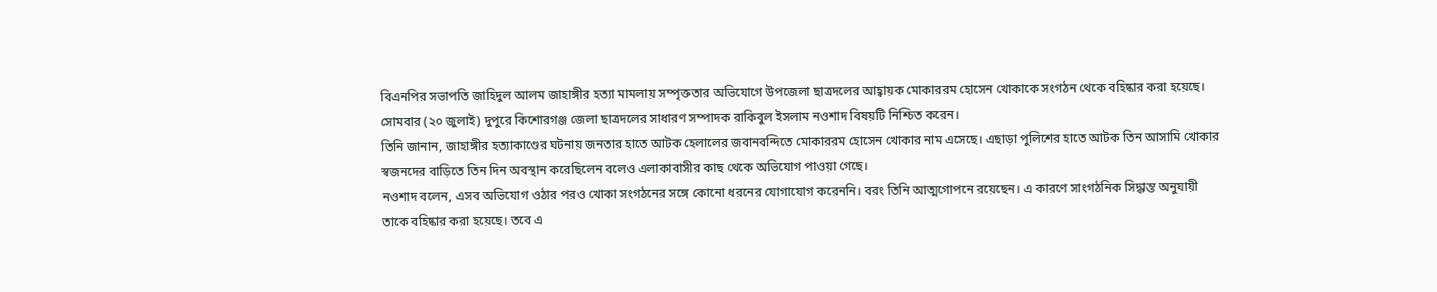বিএনপির সভাপতি জাহিদুল আলম জাহাঙ্গীর হত্যা মামলায় সম্পৃক্ততার অভিযোগে উপজেলা ছাত্রদলের আহ্বায়ক মোকাররম হোসেন খোকাকে সংগঠন থেকে বহিষ্কার করা হয়েছে।
সোমবার (২০ জুলাই) দুপুরে কিশোরগঞ্জ জেলা ছাত্রদলের সাধারণ সম্পাদক রাকিবুল ইসলাম নওশাদ বিষয়টি নিশ্চিত করেন।
তিনি জানান, জাহাঙ্গীর হত্যাকাণ্ডের ঘটনায় জনতার হাতে আটক হেলালের জবানবন্দিতে মোকাররম হোসেন খোকার নাম এসেছে। এছাড়া পুলিশের হাতে আটক তিন আসামি খোকার স্বজনদের বাড়িতে তিন দিন অবস্থান করেছিলেন বলেও এলাকাবাসীর কাছ থেকে অভিযোগ পাওয়া গেছে।
নওশাদ বলেন, এসব অভিযোগ ওঠার পরও খোকা সংগঠনের সঙ্গে কোনো ধরনের যোগাযোগ করেননি। বরং তিনি আত্মগোপনে রয়েছেন। এ কারণে সাংগঠনিক সিদ্ধান্ত অনুযায়ী তাকে বহিষ্কার করা হয়েছে। তবে এ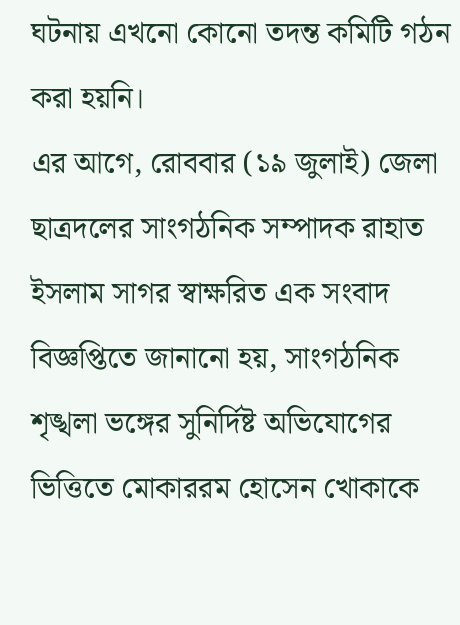ঘটনায় এখনো কোনো তদন্ত কমিটি গঠন করা হয়নি।
এর আগে, রোববার (১৯ জুলাই) জেলা ছাত্রদলের সাংগঠনিক সম্পাদক রাহাত ইসলাম সাগর স্বাক্ষরিত এক সংবাদ বিজ্ঞপ্তিতে জানানো হয়, সাংগঠনিক শৃঙ্খলা ভঙ্গের সুনির্দিষ্ট অভিযোগের ভিত্তিতে মোকাররম হোসেন খোকাকে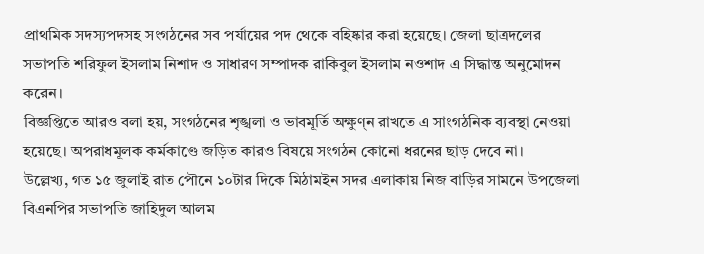প্রাথমিক সদস্যপদসহ সংগঠনের সব পর্যায়ের পদ থেকে বহিষ্কার করা হয়েছে। জেলা ছাত্রদলের সভাপতি শরিফুল ইসলাম নিশাদ ও সাধারণ সম্পাদক রাকিবুল ইসলাম নওশাদ এ সিদ্ধান্ত অনুমোদন করেন।
বিজ্ঞপ্তিতে আরও বলা হয়, সংগঠনের শৃঙ্খলা ও ভাবমূর্তি অক্ষুণ্ন রাখতে এ সাংগঠনিক ব্যবস্থা নেওয়া হয়েছে। অপরাধমূলক কর্মকাণ্ডে জড়িত কারও বিষয়ে সংগঠন কোনো ধরনের ছাড় দেবে না।
উল্লেখ্য, গত ১৫ জুলাই রাত পৌনে ১০টার দিকে মিঠামইন সদর এলাকায় নিজ বাড়ির সামনে উপজেলা বিএনপির সভাপতি জাহিদুল আলম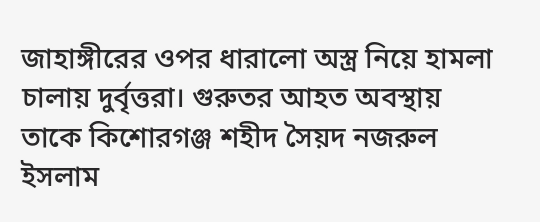জাহাঙ্গীরের ওপর ধারালো অস্ত্র নিয়ে হামলা চালায় দুর্বৃত্তরা। গুরুতর আহত অবস্থায় তাকে কিশোরগঞ্জ শহীদ সৈয়দ নজরুল ইসলাম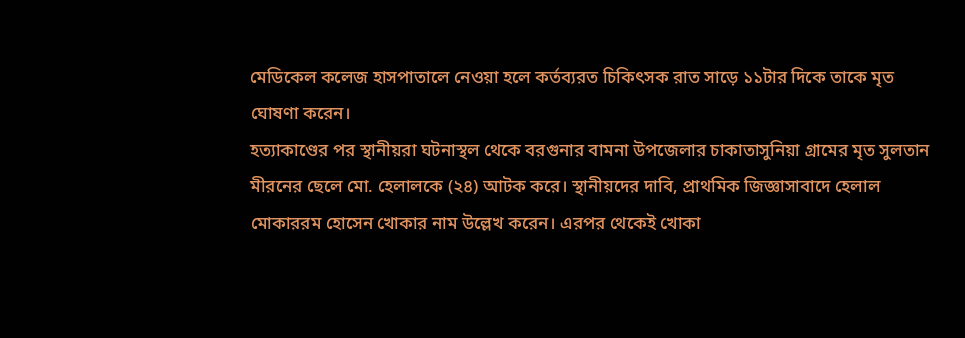মেডিকেল কলেজ হাসপাতালে নেওয়া হলে কর্তব্যরত চিকিৎসক রাত সাড়ে ১১টার দিকে তাকে মৃত ঘোষণা করেন।
হত্যাকাণ্ডের পর স্থানীয়রা ঘটনাস্থল থেকে বরগুনার বামনা উপজেলার চাকাতাসুনিয়া গ্রামের মৃত সুলতান মীরনের ছেলে মো. হেলালকে (২৪) আটক করে। স্থানীয়দের দাবি, প্রাথমিক জিজ্ঞাসাবাদে হেলাল মোকাররম হোসেন খোকার নাম উল্লেখ করেন। এরপর থেকেই খোকা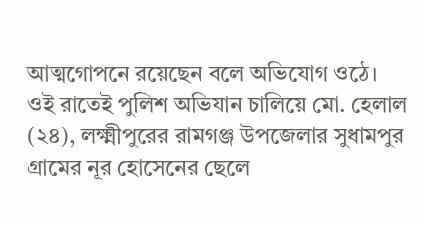আত্মগোপনে রয়েছেন বলে অভিযোগ ওঠে।
ওই রাতেই পুলিশ অভিযান চালিয়ে মো. হেলাল (২৪), লক্ষ্মীপুরের রামগঞ্জ উপজেলার সুধামপুর গ্রামের নূর হোসেনের ছেলে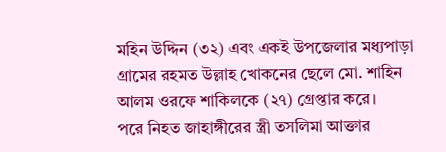মহিন উদ্দিন (৩২) এবং একই উপজেলার মধ্যপাড়া গ্রামের রহমত উল্লাহ খোকনের ছেলে মো. শাহিন আলম ওরফে শাকিলকে (২৭) গ্রেপ্তার করে।
পরে নিহত জাহাঙ্গীরের স্ত্রী তসলিমা আক্তার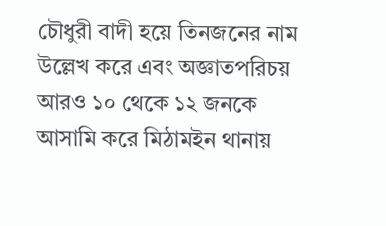চৌধুরী বাদী হয়ে তিনজনের নাম উল্লেখ করে এবং অজ্ঞাতপরিচয় আরও ১০ থেকে ১২ জনকে আসামি করে মিঠামইন থানায়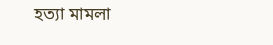হত্যা মামলা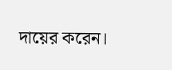দায়ের করেন।